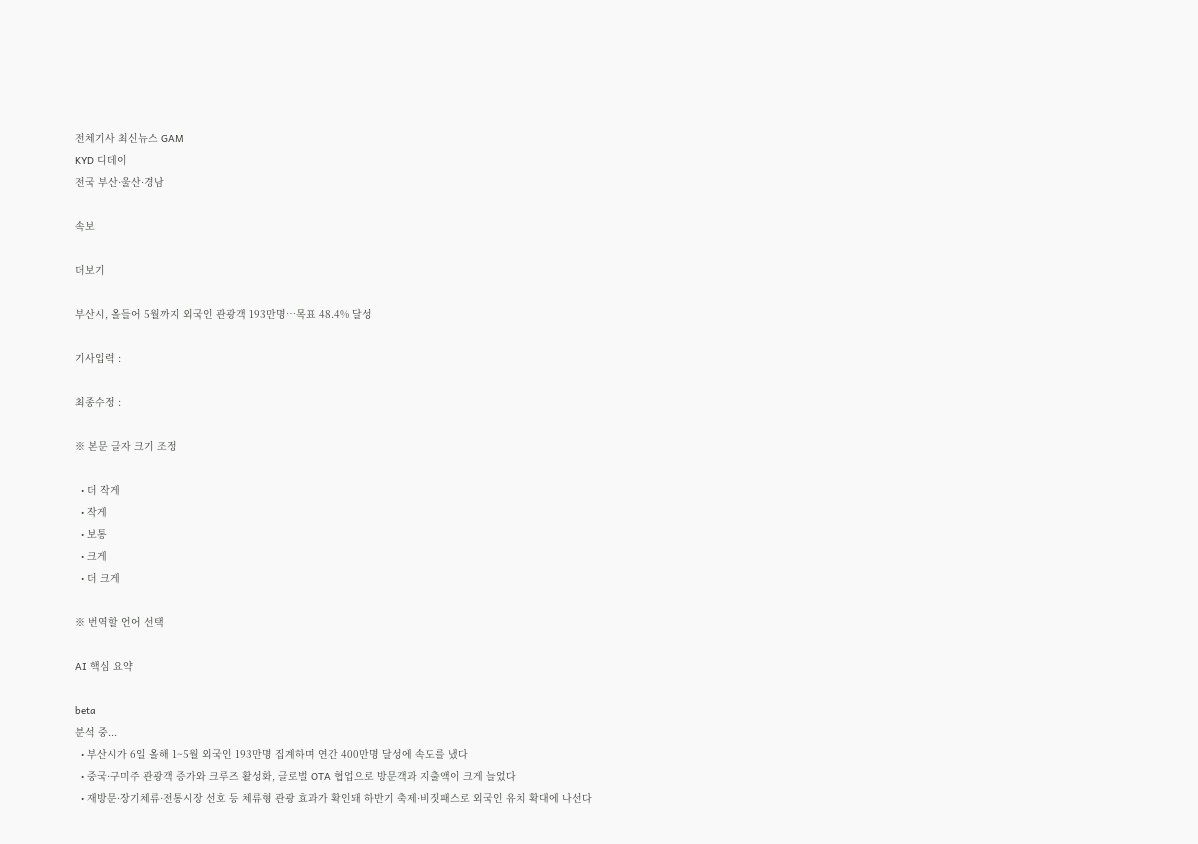전체기사 최신뉴스 GAM
KYD 디데이
전국 부산·울산·경남

속보

더보기

부산시, 올들어 5월까지 외국인 관광객 193만명…목표 48.4% 달성

기사입력 :

최종수정 :

※ 본문 글자 크기 조정

  • 더 작게
  • 작게
  • 보통
  • 크게
  • 더 크게

※ 번역할 언어 선택

AI 핵심 요약

beta
분석 중...
  • 부산시가 6일 올해 1~5월 외국인 193만명 집계하며 연간 400만명 달성에 속도를 냈다
  • 중국·구미주 관광객 증가와 크루즈 활성화, 글로벌 OTA 협업으로 방문객과 지출액이 크게 늘었다
  • 재방문·장기체류·전통시장 선호 등 체류형 관광 효과가 확인돼 하반기 축제·비짓패스로 외국인 유치 확대에 나선다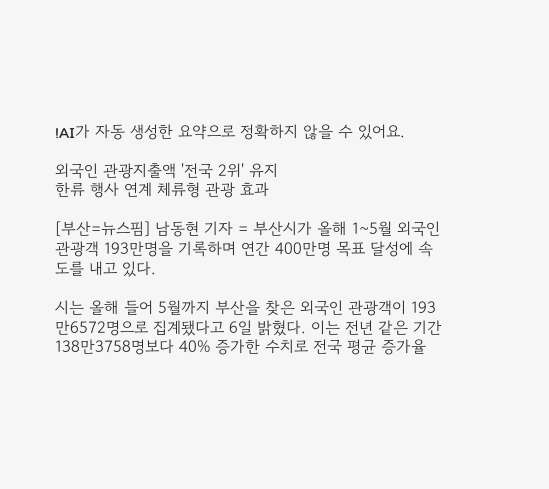!AI가 자동 생성한 요약으로 정확하지 않을 수 있어요.

외국인 관광지출액 '전국 2위' 유지
한류 행사 연계 체류형 관광 효과

[부산=뉴스핌] 남동현 기자 = 부산시가 올해 1~5월 외국인 관광객 193만명을 기록하며 연간 400만명 목표 달성에 속도를 내고 있다.

시는 올해 들어 5월까지 부산을 찾은 외국인 관광객이 193만6572명으로 집계됐다고 6일 밝혔다. 이는 전년 같은 기간 138만3758명보다 40% 증가한 수치로 전국 평균 증가율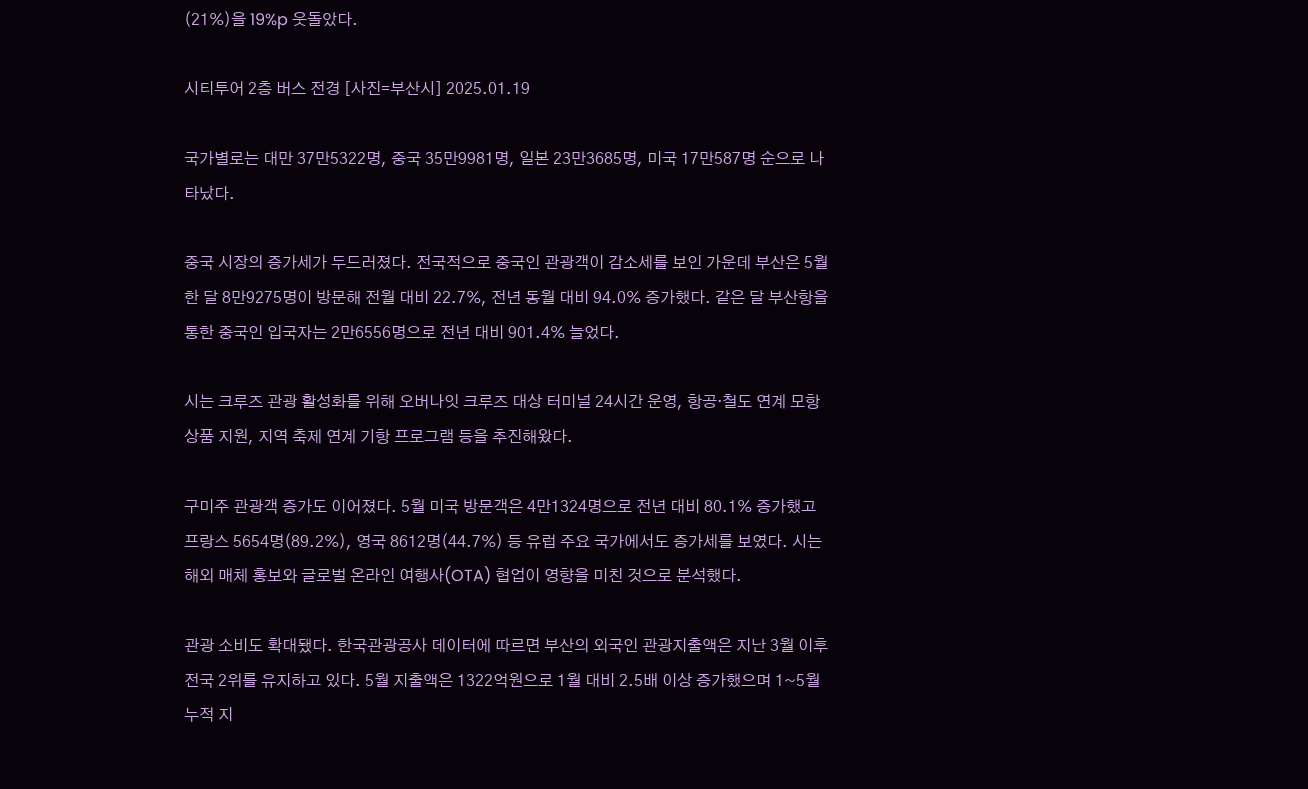(21%)을 19%p 웃돌았다.

시티투어 2층 버스 전경 [사진=부산시] 2025.01.19

국가별로는 대만 37만5322명, 중국 35만9981명, 일본 23만3685명, 미국 17만587명 순으로 나타났다.

중국 시장의 증가세가 두드러졌다. 전국적으로 중국인 관광객이 감소세를 보인 가운데 부산은 5월 한 달 8만9275명이 방문해 전월 대비 22.7%, 전년 동월 대비 94.0% 증가했다. 같은 달 부산항을 통한 중국인 입국자는 2만6556명으로 전년 대비 901.4% 늘었다.

시는 크루즈 관광 활성화를 위해 오버나잇 크루즈 대상 터미널 24시간 운영, 항공·철도 연계 모항 상품 지원, 지역 축제 연계 기항 프로그램 등을 추진해왔다.

구미주 관광객 증가도 이어졌다. 5월 미국 방문객은 4만1324명으로 전년 대비 80.1% 증가했고 프랑스 5654명(89.2%), 영국 8612명(44.7%) 등 유럽 주요 국가에서도 증가세를 보였다. 시는 해외 매체 홍보와 글로벌 온라인 여행사(OTA) 협업이 영향을 미친 것으로 분석했다.

관광 소비도 확대됐다. 한국관광공사 데이터에 따르면 부산의 외국인 관광지출액은 지난 3월 이후 전국 2위를 유지하고 있다. 5월 지출액은 1322억원으로 1월 대비 2.5배 이상 증가했으며 1~5월 누적 지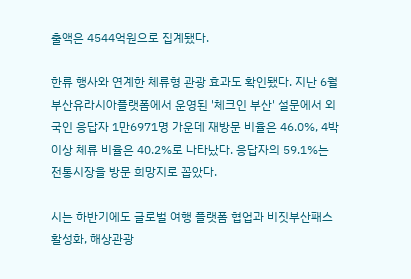출액은 4544억원으로 집계됐다.

한류 행사와 연계한 체류형 관광 효과도 확인됐다. 지난 6월 부산유라시아플랫폼에서 운영된 '체크인 부산' 설문에서 외국인 응답자 1만6971명 가운데 재방문 비율은 46.0%, 4박 이상 체류 비율은 40.2%로 나타났다. 응답자의 59.1%는 전통시장을 방문 희망지로 꼽았다.

시는 하반기에도 글로벌 여행 플랫폼 협업과 비짓부산패스 활성화, 해상관광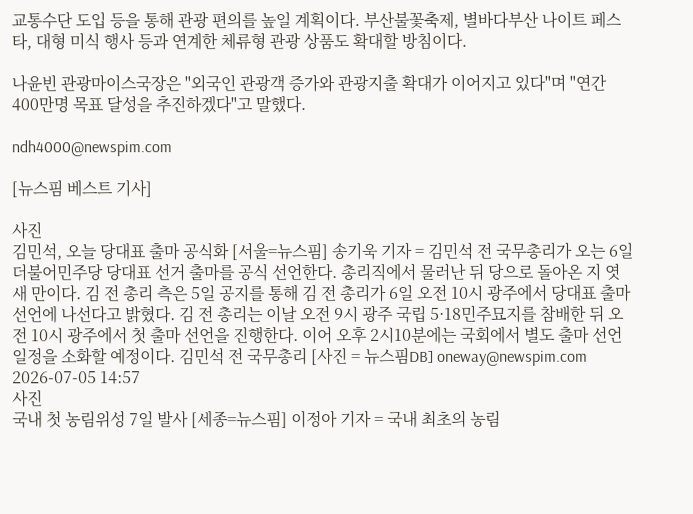교통수단 도입 등을 통해 관광 편의를 높일 계획이다. 부산불꽃축제, 별바다부산 나이트 페스타, 대형 미식 행사 등과 연계한 체류형 관광 상품도 확대할 방침이다.

나윤빈 관광마이스국장은 "외국인 관광객 증가와 관광지출 확대가 이어지고 있다"며 "연간 400만명 목표 달성을 추진하겠다"고 말했다.

ndh4000@newspim.com

[뉴스핌 베스트 기사]

사진
김민석, 오늘 당대표 출마 공식화 [서울=뉴스핌] 송기욱 기자 = 김민석 전 국무총리가 오는 6일 더불어민주당 당대표 선거 출마를 공식 선언한다. 총리직에서 물러난 뒤 당으로 돌아온 지 엿새 만이다. 김 전 총리 측은 5일 공지를 통해 김 전 총리가 6일 오전 10시 광주에서 당대표 출마 선언에 나선다고 밝혔다. 김 전 총리는 이날 오전 9시 광주 국립 5·18민주묘지를 참배한 뒤 오전 10시 광주에서 첫 출마 선언을 진행한다. 이어 오후 2시10분에는 국회에서 별도 출마 선언 일정을 소화할 예정이다. 김민석 전 국무총리 [사진 = 뉴스핌DB] oneway@newspim.com 2026-07-05 14:57
사진
국내 첫 농림위성 7일 발사 [세종=뉴스핌] 이정아 기자 = 국내 최초의 농림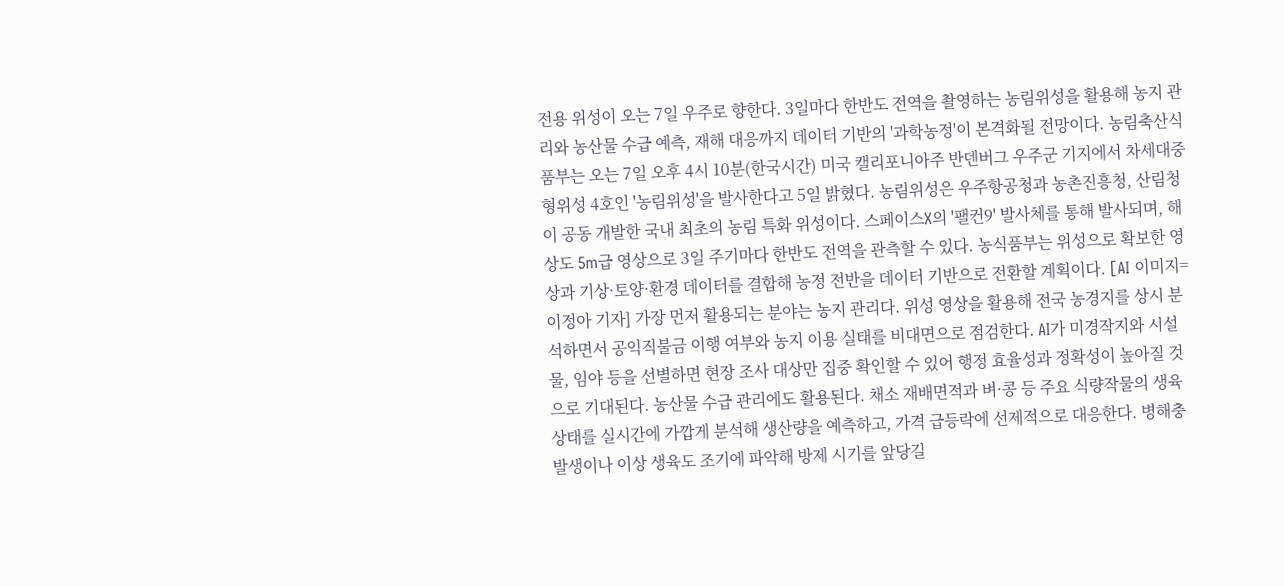전용 위성이 오는 7일 우주로 향한다. 3일마다 한반도 전역을 촬영하는 농림위성을 활용해 농지 관리와 농산물 수급 예측, 재해 대응까지 데이터 기반의 '과학농정'이 본격화될 전망이다. 농림축산식품부는 오는 7일 오후 4시 10분(한국시간) 미국 캘리포니아주 반덴버그 우주군 기지에서 차세대중형위성 4호인 '농림위성'을 발사한다고 5일 밝혔다. 농림위성은 우주항공청과 농촌진흥청, 산림청이 공동 개발한 국내 최초의 농림 특화 위성이다. 스페이스X의 '팰컨9' 발사체를 통해 발사되며, 해상도 5m급 영상으로 3일 주기마다 한반도 전역을 관측할 수 있다. 농식품부는 위성으로 확보한 영상과 기상·토양·환경 데이터를 결합해 농정 전반을 데이터 기반으로 전환할 계획이다. [AI 이미지=이정아 기자] 가장 먼저 활용되는 분야는 농지 관리다. 위성 영상을 활용해 전국 농경지를 상시 분석하면서 공익직불금 이행 여부와 농지 이용 실태를 비대면으로 점검한다. AI가 미경작지와 시설물, 임야 등을 선별하면 현장 조사 대상만 집중 확인할 수 있어 행정 효율성과 정확성이 높아질 것으로 기대된다. 농산물 수급 관리에도 활용된다. 채소 재배면적과 벼·콩 등 주요 식량작물의 생육 상태를 실시간에 가깝게 분석해 생산량을 예측하고, 가격 급등락에 선제적으로 대응한다. 병해충 발생이나 이상 생육도 조기에 파악해 방제 시기를 앞당길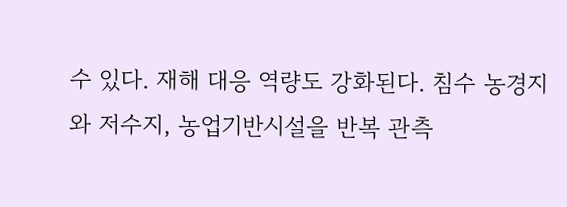수 있다. 재해 대응 역량도 강화된다. 침수 농경지와 저수지, 농업기반시설을 반복 관측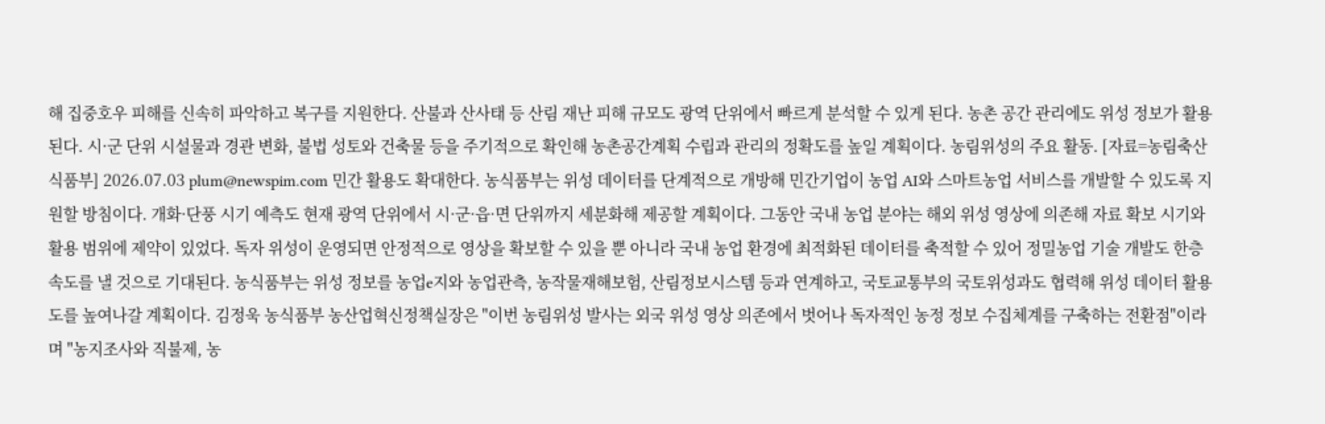해 집중호우 피해를 신속히 파악하고 복구를 지원한다. 산불과 산사태 등 산림 재난 피해 규모도 광역 단위에서 빠르게 분석할 수 있게 된다. 농촌 공간 관리에도 위성 정보가 활용된다. 시·군 단위 시설물과 경관 변화, 불법 성토와 건축물 등을 주기적으로 확인해 농촌공간계획 수립과 관리의 정확도를 높일 계획이다. 농림위성의 주요 활동. [자료=농림축산식품부] 2026.07.03 plum@newspim.com 민간 활용도 확대한다. 농식품부는 위성 데이터를 단계적으로 개방해 민간기업이 농업 AI와 스마트농업 서비스를 개발할 수 있도록 지원할 방침이다. 개화·단풍 시기 예측도 현재 광역 단위에서 시·군·읍·면 단위까지 세분화해 제공할 계획이다. 그동안 국내 농업 분야는 해외 위성 영상에 의존해 자료 확보 시기와 활용 범위에 제약이 있었다. 독자 위성이 운영되면 안정적으로 영상을 확보할 수 있을 뿐 아니라 국내 농업 환경에 최적화된 데이터를 축적할 수 있어 정밀농업 기술 개발도 한층 속도를 낼 것으로 기대된다. 농식품부는 위성 정보를 농업e지와 농업관측, 농작물재해보험, 산림정보시스템 등과 연계하고, 국토교통부의 국토위성과도 협력해 위성 데이터 활용도를 높여나갈 계획이다. 김정욱 농식품부 농산업혁신정책실장은 "이번 농림위성 발사는 외국 위성 영상 의존에서 벗어나 독자적인 농정 정보 수집체계를 구축하는 전환점"이라며 "농지조사와 직불제, 농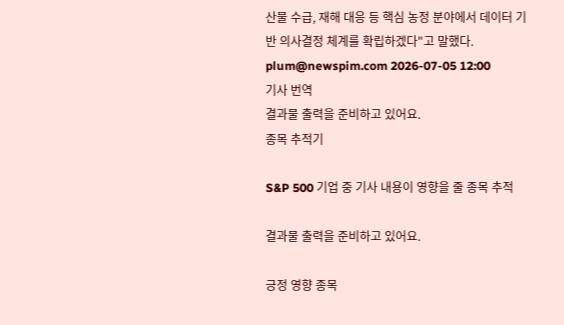산물 수급, 재해 대응 등 핵심 농정 분야에서 데이터 기반 의사결정 체계를 확립하겠다"고 말했다. plum@newspim.com 2026-07-05 12:00
기사 번역
결과물 출력을 준비하고 있어요.
종목 추적기

S&P 500 기업 중 기사 내용이 영향을 줄 종목 추적

결과물 출력을 준비하고 있어요.

긍정 영향 종목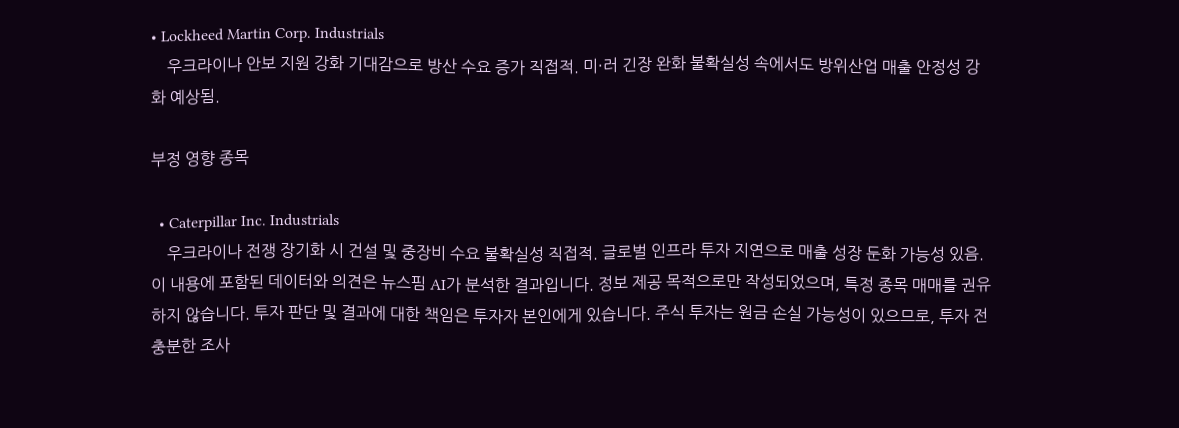• Lockheed Martin Corp. Industrials
    우크라이나 안보 지원 강화 기대감으로 방산 수요 증가 직접적. 미·러 긴장 완화 불확실성 속에서도 방위산업 매출 안정성 강화 예상됨.

부정 영향 종목

  • Caterpillar Inc. Industrials
    우크라이나 전쟁 장기화 시 건설 및 중장비 수요 불확실성 직접적. 글로벌 인프라 투자 지연으로 매출 성장 둔화 가능성 있음.
이 내용에 포함된 데이터와 의견은 뉴스핌 AI가 분석한 결과입니다. 정보 제공 목적으로만 작성되었으며, 특정 종목 매매를 권유하지 않습니다. 투자 판단 및 결과에 대한 책임은 투자자 본인에게 있습니다. 주식 투자는 원금 손실 가능성이 있으므로, 투자 전 충분한 조사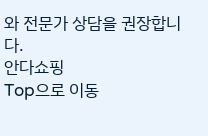와 전문가 상담을 권장합니다.
안다쇼핑
Top으로 이동